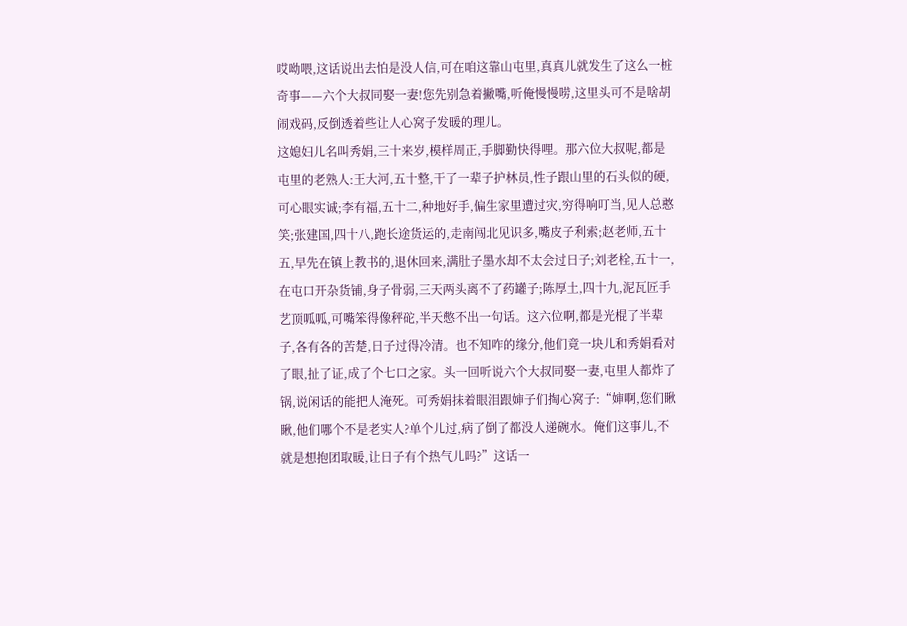哎呦喂,这话说出去怕是没人信,可在咱这靠山屯里,真真儿就发生了这么一桩奇事——六个大叔同娶一妻!您先别急着撇嘴,听俺慢慢唠,这里头可不是啥胡闹戏码,反倒透着些让人心窝子发暖的理儿。
这媳妇儿名叫秀娟,三十来岁,模样周正,手脚勤快得哩。那六位大叔呢,都是屯里的老熟人:王大河,五十整,干了一辈子护林员,性子跟山里的石头似的硬,可心眼实诚;李有福,五十二,种地好手,偏生家里遭过灾,穷得响叮当,见人总憨笑;张建国,四十八,跑长途货运的,走南闯北见识多,嘴皮子利索;赵老师,五十五,早先在镇上教书的,退休回来,满肚子墨水却不太会过日子;刘老栓,五十一,在屯口开杂货铺,身子骨弱,三天两头离不了药罐子;陈厚土,四十九,泥瓦匠手艺顶呱呱,可嘴笨得像秤砣,半天憋不出一句话。这六位啊,都是光棍了半辈子,各有各的苦楚,日子过得冷清。也不知咋的缘分,他们竟一块儿和秀娟看对了眼,扯了证,成了个七口之家。头一回听说六个大叔同娶一妻,屯里人都炸了锅,说闲话的能把人淹死。可秀娟抹着眼泪跟婶子们掏心窝子:“婶啊,您们瞅瞅,他们哪个不是老实人?单个儿过,病了倒了都没人递碗水。俺们这事儿,不就是想抱团取暖,让日子有个热气儿吗?”这话一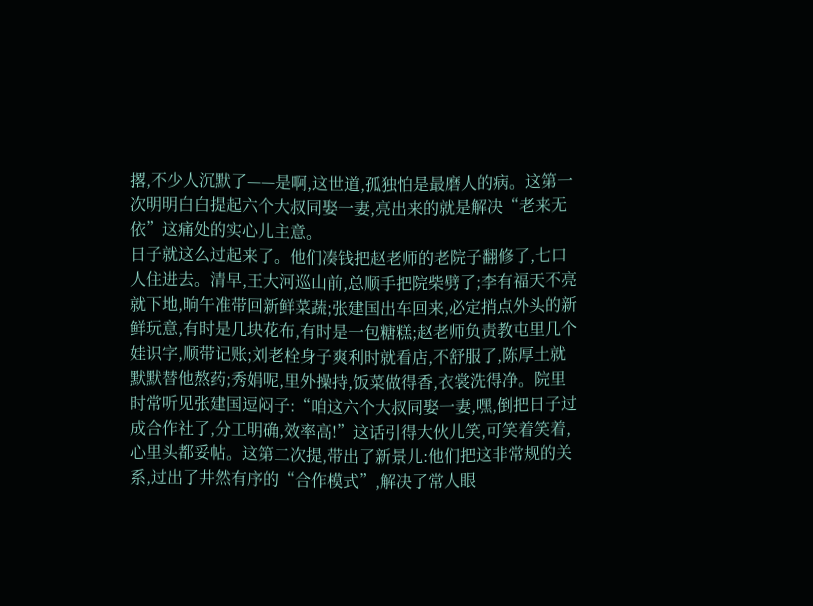撂,不少人沉默了——是啊,这世道,孤独怕是最磨人的病。这第一次明明白白提起六个大叔同娶一妻,亮出来的就是解决“老来无依”这痛处的实心儿主意。
日子就这么过起来了。他们凑钱把赵老师的老院子翻修了,七口人住进去。清早,王大河巡山前,总顺手把院柴劈了;李有福天不亮就下地,晌午准带回新鲜菜蔬;张建国出车回来,必定捎点外头的新鲜玩意,有时是几块花布,有时是一包糖糕;赵老师负责教屯里几个娃识字,顺带记账;刘老栓身子爽利时就看店,不舒服了,陈厚土就默默替他熬药;秀娟呢,里外操持,饭菜做得香,衣裳洗得净。院里时常听见张建国逗闷子:“咱这六个大叔同娶一妻,嘿,倒把日子过成合作社了,分工明确,效率高!”这话引得大伙儿笑,可笑着笑着,心里头都妥帖。这第二次提,带出了新景儿:他们把这非常规的关系,过出了井然有序的“合作模式”,解决了常人眼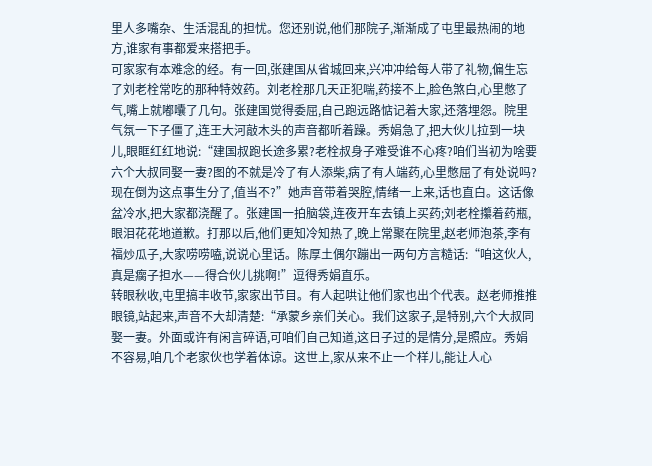里人多嘴杂、生活混乱的担忧。您还别说,他们那院子,渐渐成了屯里最热闹的地方,谁家有事都爱来搭把手。
可家家有本难念的经。有一回,张建国从省城回来,兴冲冲给每人带了礼物,偏生忘了刘老栓常吃的那种特效药。刘老栓那几天正犯喘,药接不上,脸色煞白,心里憋了气,嘴上就嘟囔了几句。张建国觉得委屈,自己跑远路惦记着大家,还落埋怨。院里气氛一下子僵了,连王大河敲木头的声音都听着躁。秀娟急了,把大伙儿拉到一块儿,眼眶红红地说:“建国叔跑长途多累?老栓叔身子难受谁不心疼?咱们当初为啥要六个大叔同娶一妻?图的不就是冷了有人添柴,病了有人端药,心里憋屈了有处说吗?现在倒为这点事生分了,值当不?”她声音带着哭腔,情绪一上来,话也直白。这话像盆冷水,把大家都浇醒了。张建国一拍脑袋,连夜开车去镇上买药;刘老栓攥着药瓶,眼泪花花地道歉。打那以后,他们更知冷知热了,晚上常聚在院里,赵老师泡茶,李有福炒瓜子,大家唠唠嗑,说说心里话。陈厚土偶尔蹦出一两句方言糙话:“咱这伙人,真是瘸子担水——得合伙儿挑啊!”逗得秀娟直乐。
转眼秋收,屯里搞丰收节,家家出节目。有人起哄让他们家也出个代表。赵老师推推眼镜,站起来,声音不大却清楚:“承蒙乡亲们关心。我们这家子,是特别,六个大叔同娶一妻。外面或许有闲言碎语,可咱们自己知道,这日子过的是情分,是照应。秀娟不容易,咱几个老家伙也学着体谅。这世上,家从来不止一个样儿,能让人心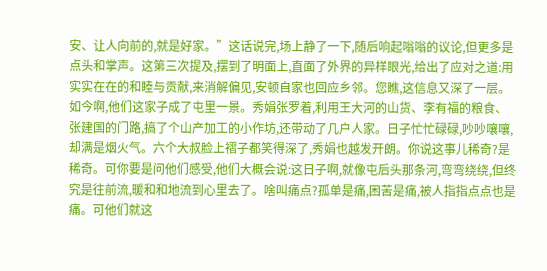安、让人向前的,就是好家。”这话说完,场上静了一下,随后响起嗡嗡的议论,但更多是点头和掌声。这第三次提及,摆到了明面上,直面了外界的异样眼光,给出了应对之道:用实实在在的和睦与贡献,来消解偏见,安顿自家也回应乡邻。您瞧,这信息又深了一层。
如今啊,他们这家子成了屯里一景。秀娟张罗着,利用王大河的山货、李有福的粮食、张建国的门路,搞了个山产加工的小作坊,还带动了几户人家。日子忙忙碌碌,吵吵嚷嚷,却满是烟火气。六个大叔脸上褶子都笑得深了,秀娟也越发开朗。你说这事儿稀奇?是稀奇。可你要是问他们感受,他们大概会说:这日子啊,就像屯后头那条河,弯弯绕绕,但终究是往前流,暖和和地流到心里去了。啥叫痛点?孤单是痛,困苦是痛,被人指指点点也是痛。可他们就这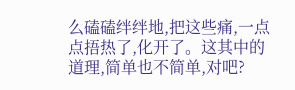么磕磕绊绊地,把这些痛,一点点捂热了,化开了。这其中的道理,简单也不简单,对吧?